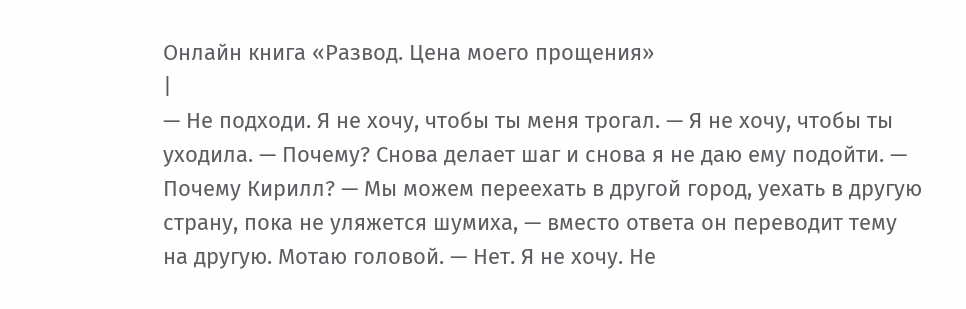Онлайн книга «Развод. Цена моего прощения»
|
— Не подходи. Я не хочу, чтобы ты меня трогал. — Я не хочу, чтобы ты уходила. — Почему? Снова делает шаг и снова я не даю ему подойти. — Почему Кирилл? — Мы можем переехать в другой город, уехать в другую страну, пока не уляжется шумиха, — вместо ответа он переводит тему на другую. Мотаю головой. — Нет. Я не хочу. Не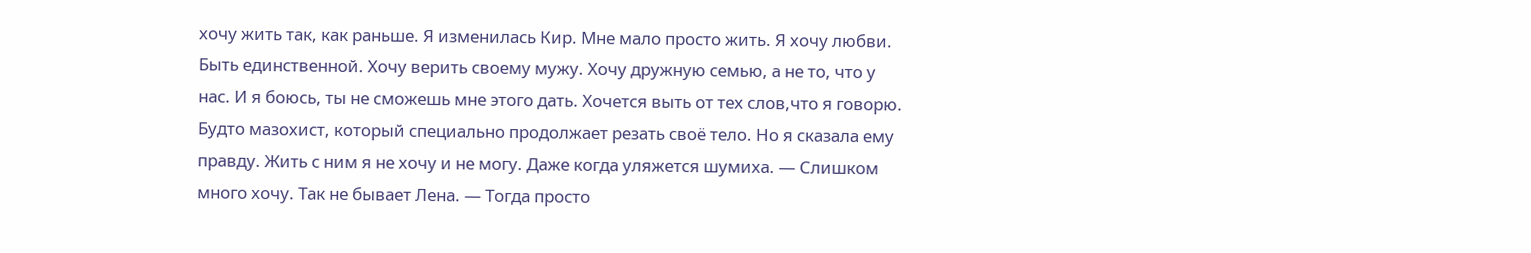хочу жить так, как раньше. Я изменилась Кир. Мне мало просто жить. Я хочу любви. Быть единственной. Хочу верить своему мужу. Хочу дружную семью, а не то, что у нас. И я боюсь, ты не сможешь мне этого дать. Хочется выть от тех слов,что я говорю. Будто мазохист, который специально продолжает резать своё тело. Но я сказала ему правду. Жить с ним я не хочу и не могу. Даже когда уляжется шумиха. — Слишком много хочу. Так не бывает Лена. — Тогда просто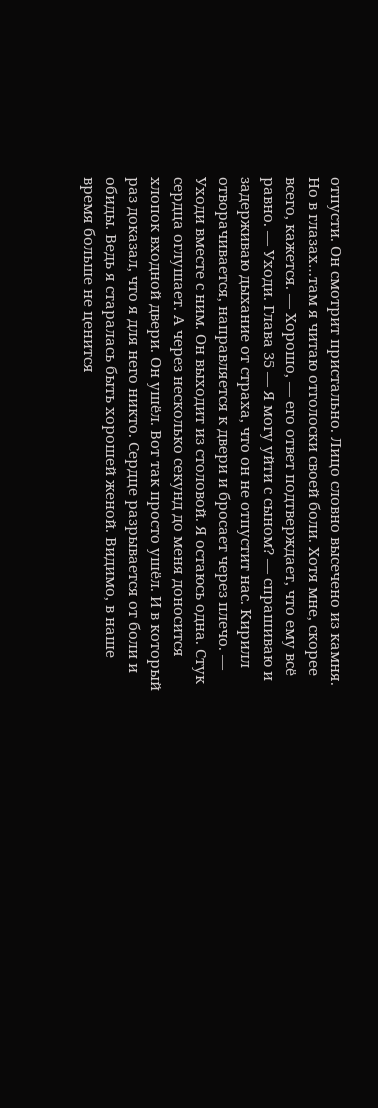отпусти. Он смотрит пристально. Лицо словно высечено из камня. Но в глазах…там я читаю отголоски своей боли. Хотя мне, скорее всего, кажется. — Хорошо, — его ответ подтверждает, что ему всё равно. — Уходи. Глава 35 — Я могу уйти с сыном? — спрашиваю и задерживаю дыхание от страха, что он не отпустит нас. Кирилл отворачивается, направляется к двери и бросает через плечо. — Уходи вместе с ним. Он выходит из столовой. Я остаюсь одна. Стук сердца оглушает. А через несколько секунд до меня доносится хлопок входной двери. Он ушёл. Вот так просто ушёл. И в который раз доказал, что я для него никто. Сердце разрывается от боли и обиды. Ведь я старалась быть хорошей женой. Видимо, в наше время больше не ценится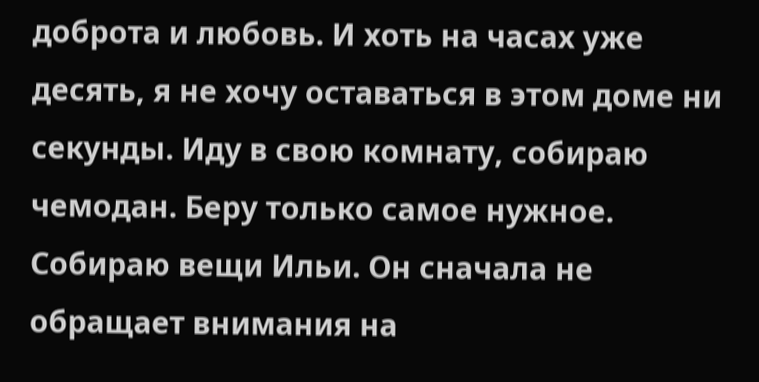доброта и любовь. И хоть на часах уже десять, я не хочу оставаться в этом доме ни секунды. Иду в свою комнату, собираю чемодан. Беру только самое нужное. Собираю вещи Ильи. Он сначала не обращает внимания на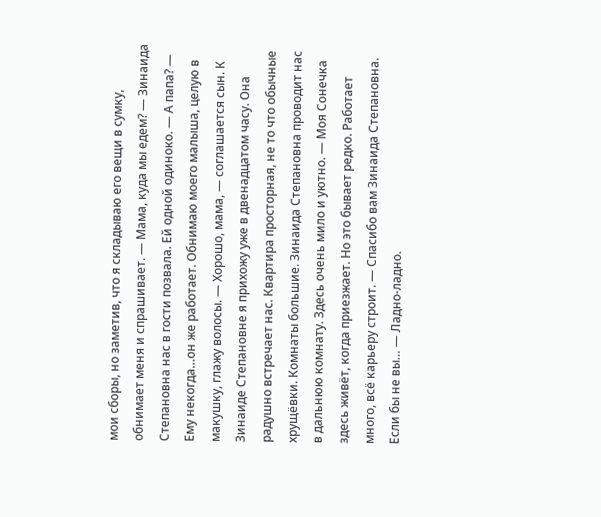мои сборы, но заметив, что я складываю его вещи в сумку, обнимает меня и спрашивает. — Мама, куда мы едем? — Зинаида Степановна нас в гости позвала. Ей одной одиноко. — А папа? — Ему некогда…он же работает. Обнимаю моего малыша, целую в макушку, глажу волосы. — Хорошо, мама, — соглашается сын. К Зинаиде Степановне я прихожу уже в двенадцатом часу. Она радушно встречает нас. Квартира просторная, не то что обычные хрущёвки. Комнаты большие. Зинаида Степановна проводит нас в дальнюю комнату. Здесь очень мило и уютно. — Моя Сонечка здесь живёт, когда приезжает. Но это бывает редко. Работает много, всё карьеру строит. — Спасибо вам Зинаида Степановна. Если бы не вы… — Ладно-ладно.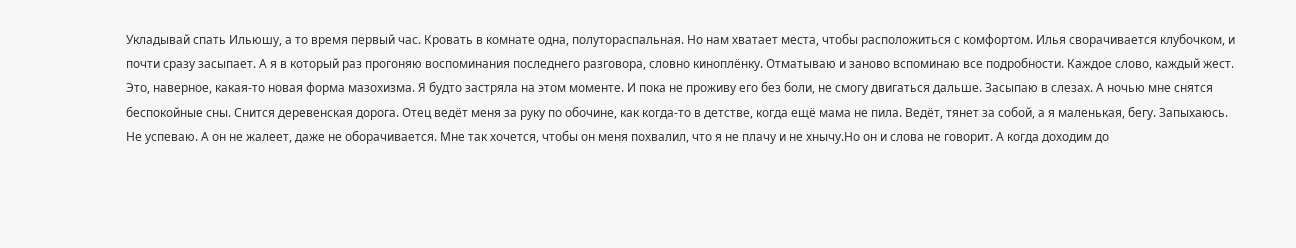Укладывай спать Ильюшу, а то время первый час. Кровать в комнате одна, полутораспальная. Но нам хватает места, чтобы расположиться с комфортом. Илья сворачивается клубочком, и почти сразу засыпает. А я в который раз прогоняю воспоминания последнего разговора, словно киноплёнку. Отматываю и заново вспоминаю все подробности. Каждое слово, каждый жест. Это, наверное, какая-то новая форма мазохизма. Я будто застряла на этом моменте. И пока не проживу его без боли, не смогу двигаться дальше. Засыпаю в слезах. А ночью мне снятся беспокойные сны. Снится деревенская дорога. Отец ведёт меня за руку по обочине, как когда-то в детстве, когда ещё мама не пила. Ведёт, тянет за собой, а я маленькая, бегу. Запыхаюсь. Не успеваю. А он не жалеет, даже не оборачивается. Мне так хочется, чтобы он меня похвалил, что я не плачу и не хнычу.Но он и слова не говорит. А когда доходим до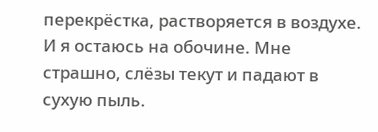перекрёстка, растворяется в воздухе. И я остаюсь на обочине. Мне страшно, слёзы текут и падают в сухую пыль.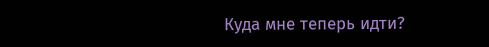Куда мне теперь идти?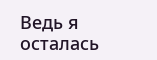Ведь я осталась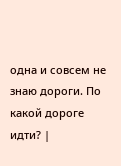одна и совсем не знаю дороги. По какой дороге идти? |